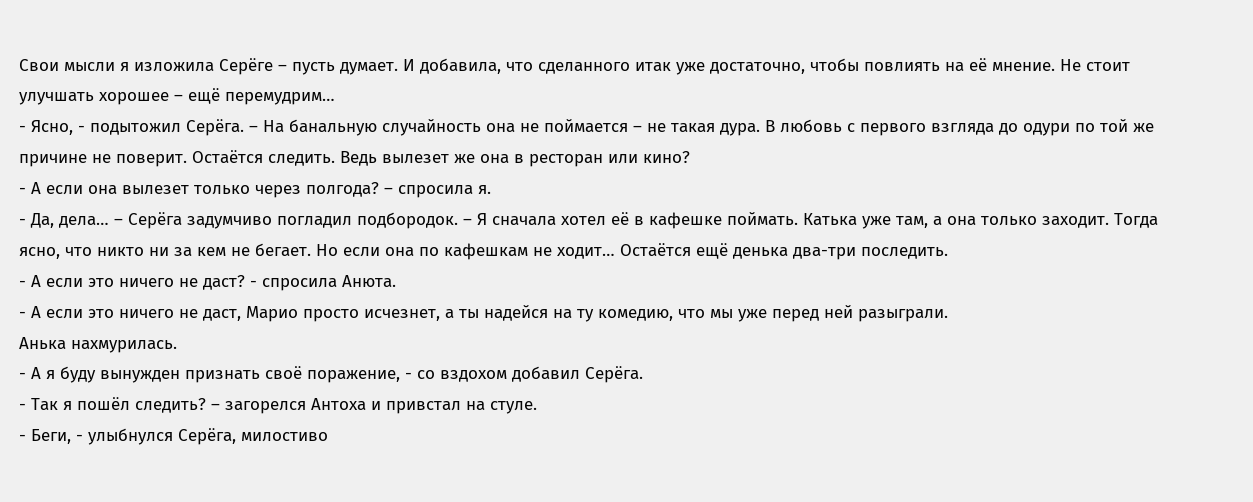Свои мысли я изложила Серёге – пусть думает. И добавила, что сделанного итак уже достаточно, чтобы повлиять на её мнение. Не стоит улучшать хорошее – ещё перемудрим…
- Ясно, - подытожил Серёга. – На банальную случайность она не поймается – не такая дура. В любовь с первого взгляда до одури по той же причине не поверит. Остаётся следить. Ведь вылезет же она в ресторан или кино?
- А если она вылезет только через полгода? – спросила я.
- Да, дела… – Серёга задумчиво погладил подбородок. – Я сначала хотел её в кафешке поймать. Катька уже там, а она только заходит. Тогда ясно, что никто ни за кем не бегает. Но если она по кафешкам не ходит… Остаётся ещё денька два-три последить.
- А если это ничего не даст? - спросила Анюта.
- А если это ничего не даст, Марио просто исчезнет, а ты надейся на ту комедию, что мы уже перед ней разыграли.
Анька нахмурилась.
- А я буду вынужден признать своё поражение, - со вздохом добавил Серёга.
- Так я пошёл следить? – загорелся Антоха и привстал на стуле.
- Беги, - улыбнулся Серёга, милостиво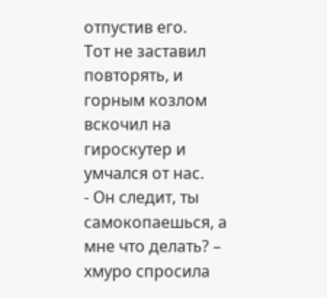отпустив его.
Тот не заставил повторять, и горным козлом вскочил на гироскутер и умчался от нас.
- Он следит, ты самокопаешься, а мне что делать? – хмуро спросила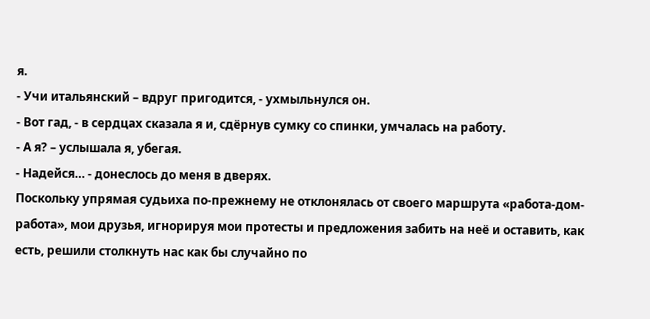я.
- Учи итальянский – вдруг пригодится, - ухмыльнулся он.
- Вот гад, - в сердцах сказала я и, сдёрнув сумку со спинки, умчалась на работу.
- А я? – услышала я, убегая.
- Надейся… - донеслось до меня в дверях.
Поскольку упрямая судьиха по-прежнему не отклонялась от своего маршрута «работа-дом-работа», мои друзья, игнорируя мои протесты и предложения забить на неё и оставить, как есть, решили столкнуть нас как бы случайно по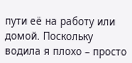пути её на работу или домой. Поскольку водила я плохо – просто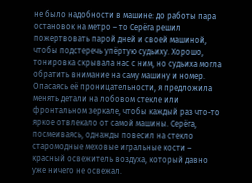не было надобности в машине: до работы пара остановок на метро – то Серёга решил пожертвовать парой дней и своей машиной, чтобы подстеречь упёртую судьиху. Хорошо, тонировка скрывала нас с ним, но судьиха могла обратить внимание на саму машину и номер. Опасаясь её проницательности, я предложила менять детали на лобовом стекле или фронтальном зеркале, чтобы каждый раз что-то яркое отвлекало от самой машины. Серёга, посмеиваясь, однажды повесил на стекло старомодные меховые игральные кости – красный освежитель воздуха, который давно уже ничего не освежал.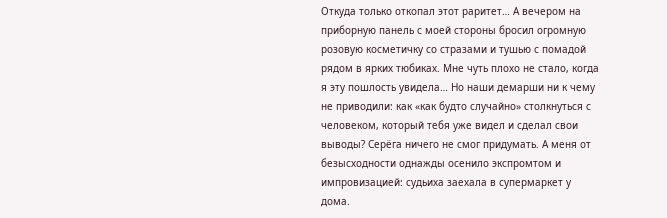Откуда только откопал этот раритет… А вечером на приборную панель с моей стороны бросил огромную розовую косметичку со стразами и тушью с помадой рядом в ярких тюбиках. Мне чуть плохо не стало, когда я эту пошлость увидела… Но наши демарши ни к чему не приводили: как «как будто случайно» столкнуться с человеком, который тебя уже видел и сделал свои выводы? Серёга ничего не смог придумать. А меня от безысходности однажды осенило экспромтом и импровизацией: судьиха заехала в супермаркет у дома.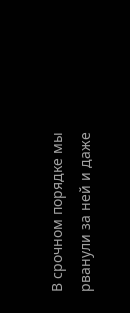В срочном порядке мы рванули за ней и даже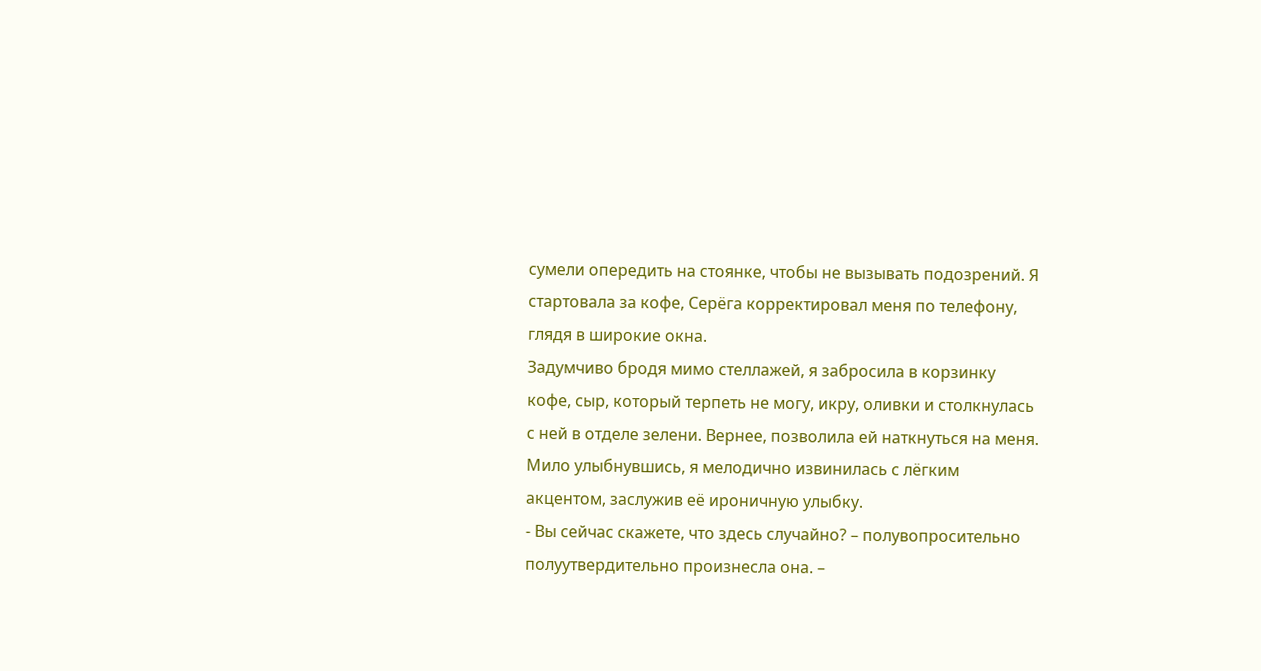сумели опередить на стоянке, чтобы не вызывать подозрений. Я стартовала за кофе, Серёга корректировал меня по телефону, глядя в широкие окна.
Задумчиво бродя мимо стеллажей, я забросила в корзинку кофе, сыр, который терпеть не могу, икру, оливки и столкнулась с ней в отделе зелени. Вернее, позволила ей наткнуться на меня. Мило улыбнувшись, я мелодично извинилась с лёгким акцентом, заслужив её ироничную улыбку.
- Вы сейчас скажете, что здесь случайно? – полувопросительно полуутвердительно произнесла она. –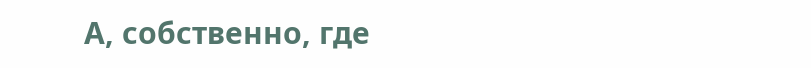А, собственно, где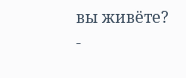вы живёте?
-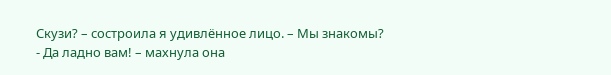Скузи? – состроила я удивлённое лицо. – Мы знакомы?
- Да ладно вам! – махнула она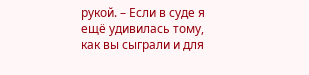рукой. – Если в суде я ещё удивилась тому, как вы сыграли и для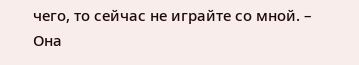чего, то сейчас не играйте со мной. – Она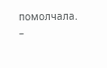помолчала. –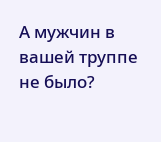А мужчин в вашей труппе не было?